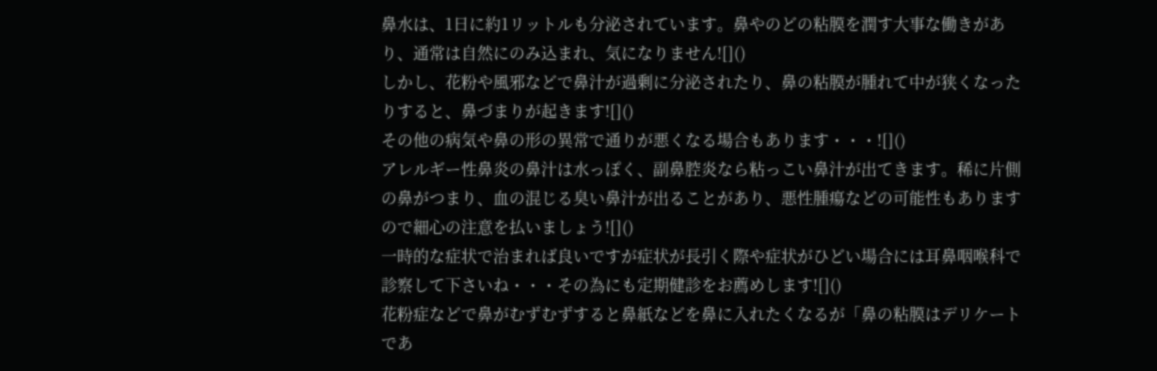鼻水は、1日に約1リットルも分泌されています。鼻やのどの粘膜を潤す大事な働きがあり、通常は自然にのみ込まれ、気になりません![]()
しかし、花粉や風邪などで鼻汁が過剰に分泌されたり、鼻の粘膜が腫れて中が狭くなったりすると、鼻づまりが起きます![]()
その他の病気や鼻の形の異常で通りが悪くなる場合もあります・・・![]()
アレルギー性鼻炎の鼻汁は水っぽく、副鼻腔炎なら粘っこい鼻汁が出てきます。稀に片側の鼻がつまり、血の混じる臭い鼻汁が出ることがあり、悪性腫瘍などの可能性もありますので細心の注意を払いましょう![]()
一時的な症状で治まれば良いですが症状が長引く際や症状がひどい場合には耳鼻咽喉科で診察して下さいね・・・その為にも定期健診をお薦めします![]()
花粉症などで鼻がむずむずすると鼻紙などを鼻に入れたくなるが「鼻の粘膜はデリケートであ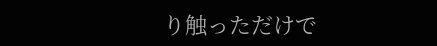り触っただけで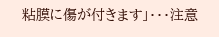粘膜に傷が付きます」・・・注意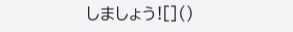しましょう![]()